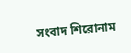সংবাদ শিরোনাম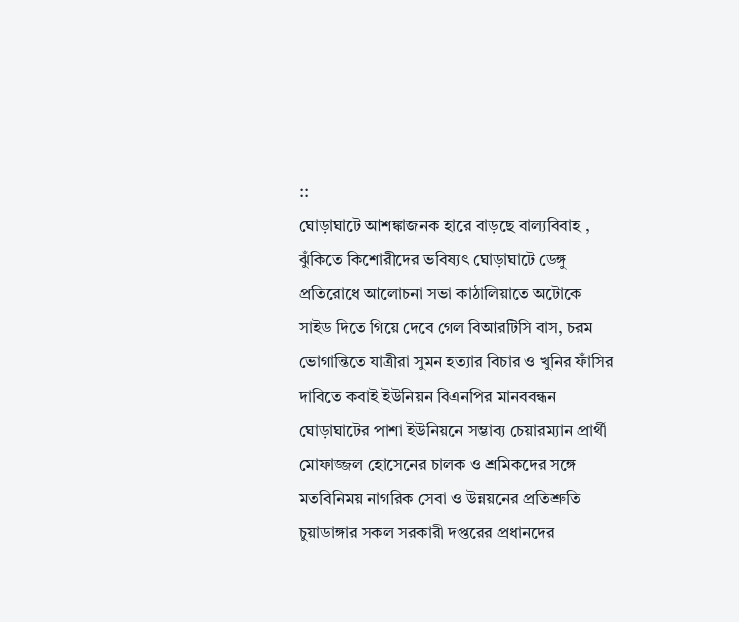::
ঘোড়াঘাটে আশঙ্কাজনক হারে বাড়ছে বাল্যবিবাহ , ঝুঁকিতে কিশোরীদের ভবিষ্যৎ ঘোড়াঘাটে ডেঙ্গু প্রতিরোধে আলোচনা সভা কাঠালিয়াতে অটোকে সাইড দিতে গিয়ে দেবে গেল বিআরটিসি বাস, চরম ভোগান্তিতে যাত্রীরা সুমন হত্যার বিচার ও খুনির ফাঁসির দাবিতে কবাই ইউনিয়ন বিএনপির মানববন্ধন ঘোড়াঘাটের পাশা ইউনিয়নে সম্ভাব্য চেয়ারম্যান প্রার্থী মোফাজ্জল হোসেনের চালক ও শ্রমিকদের সঙ্গে মতবিনিময় নাগরিক সেবা ও উন্নয়নের প্রতিশ্রুতি চুয়াডাঙ্গার সকল সরকারী দপ্তরের প্রধানদের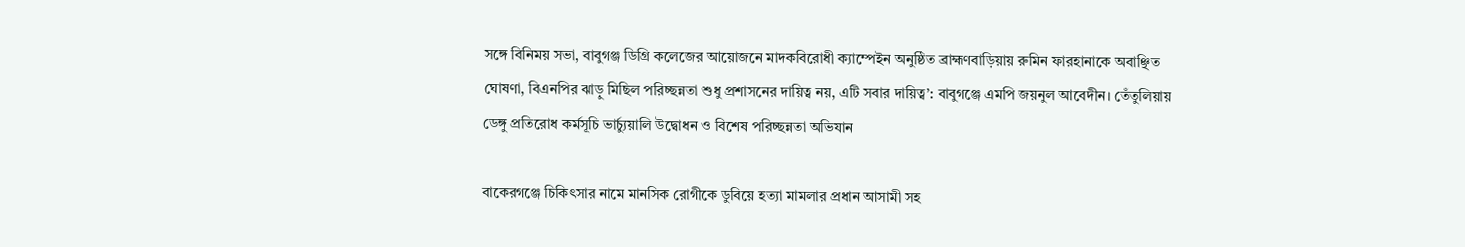সঙ্গে বিনিময় সভা, বাবুগঞ্জ ডিগ্রি কলেজের আয়োজনে মাদকবিরোধী ক্যাম্পেইন অনুষ্ঠিত ব্রাহ্মণবাড়িয়ায় রুমিন ফারহানাকে অবাঞ্ছিত ঘোষণা, বিএনপির ঝাড়ু মিছিল পরিচ্ছন্নতা শুধু প্রশাসনের দায়িত্ব নয়, এটি সবার দায়িত্ব’: বাবুগঞ্জে এমপি জয়নুল আবেদীন। তেঁতুলিয়ায় ডেঙ্গু প্রতিরোধ কর্মসূচি ভার্চ্যুয়ালি উদ্বোধন ও বিশেষ পরিচ্ছন্নতা অভিযান

বাকেরগঞ্জে চিকিৎসার নামে মানসিক রোগীকে ডুবিয়ে হত্যা মামলার প্রধান আসামী সহ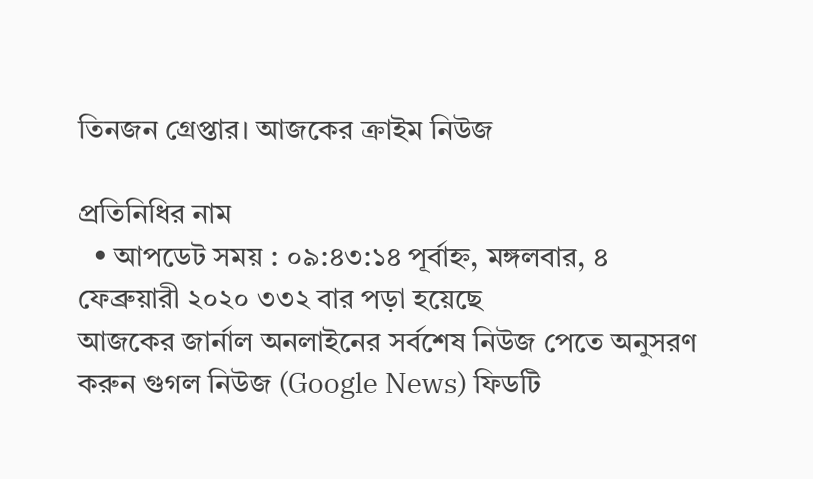তিনজন গ্রেপ্তার। আজকের ক্রাইম নিউজ

প্রতিনিধির নাম
  • আপডেট সময় : ০৯:৪৩:১৪ পূর্বাহ্ন, মঙ্গলবার, ৪ ফেব্রুয়ারী ২০২০ ৩৩২ বার পড়া হয়েছে
আজকের জার্নাল অনলাইনের সর্বশেষ নিউজ পেতে অনুসরণ করুন গুগল নিউজ (Google News) ফিডটি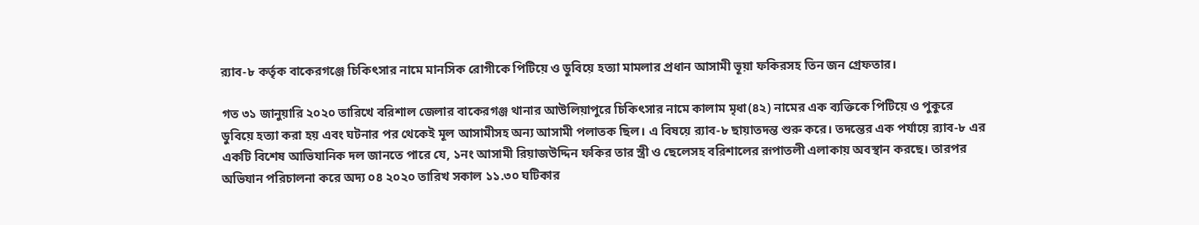র‌্যাব-৮ কর্তৃক বাকেরগঞ্জে চিকিৎসার নামে মানসিক রোগীকে পিটিয়ে ও ডুবিয়ে হত্যা মামলার প্রধান আসামী ভূয়া ফকিরসহ তিন জন গ্রেফতার।

গত ৩১ জানুয়ারি ২০২০ তারিখে বরিশাল জেলার বাকেরগঞ্জ থানার আউলিয়াপুরে চিকিৎসার নামে কালাম মৃধা(৪২) নামের এক ব্যক্তিকে পিটিয়ে ও পুকুরে ডুবিয়ে হত্যা করা হয় এবং ঘটনার পর থেকেই মূল আসামীসহ অন্য আসামী পলাতক ছিল। এ বিষয়ে র‌্যাব-৮ ছায়াতদন্ত শুরু করে। তদন্তের এক পর্যায়ে র‌্যাব-৮ এর একটি বিশেষ আভিযানিক দল জানতে পারে যে, ১নং আসামী রিয়াজউদ্দিন ফকির তার স্ত্রী ও ছেলেসহ বরিশালের রূপাতলী এলাকায় অবস্থান করছে। তারপর অভিযান পরিচালনা করে অদ্য ০৪ ২০২০ তারিখ সকাল ১১.৩০ ঘটিকার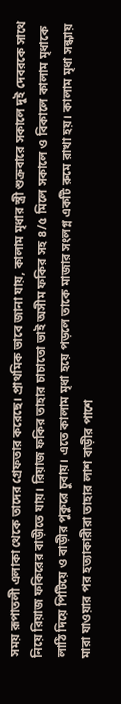সময় রূপাতলী এলাকা থেকে তাদের গ্রেফতার করেছে। প্রাথমিক ভাবে জানা যায়, কালাম মৃধার স্ত্রী শুক্রবারে সকালে দুই দেবরকে সাথে নিয়ে রিয়াজ ফকিরের বাড়ীতে যায়। রিয়াজ ফকির তাহার চাচাতো ভাই অসীম ফকির সহ ৪/৫ মিলে সকালে ও বিকালে কালাম মৃধাকে লাঠি দিয়ে পিটিয়ে ও বাড়ীর পুকুরে চুবায়। এতে কালাম মৃধা হয়ে পড়লে তাকে মাজার সংলগ্ন একটি রুমে রাখা হয়। কালাম মৃধা সন্ধ্যায় মারা যাওয়ার পর হত্যাকারীরা তাহার লাশ বাড়ীর পাশে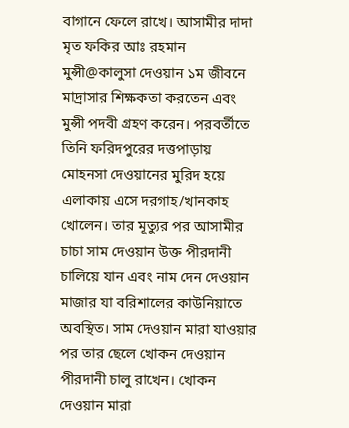বাগানে ফেলে রাখে। আসামীর দাদা মৃত ফকির আঃ রহমান মুন্সী@কালুসা দেওয়ান ১ম জীবনে মাদ্রাসার শিক্ষকতা করতেন এবং মুন্সী পদবী গ্রহণ করেন। পরবর্তীতে তিনি ফরিদপুরের দত্তপাড়ায় মোহনসা দেওয়ানের মুরিদ হয়ে এলাকায় এসে দরগাহ/খানকাহ খোলেন। তার মূত্যুর পর আসামীর চাচা সাম দেওয়ান উক্ত পীরদানী চালিয়ে যান এবং নাম দেন দেওয়ান মাজার যা বরিশালের কাউনিয়াতে অবস্থিত। সাম দেওয়ান মারা যাওয়ার পর তার ছেলে খোকন দেওয়ান পীরদানী চালু রাখেন। খোকন দেওয়ান মারা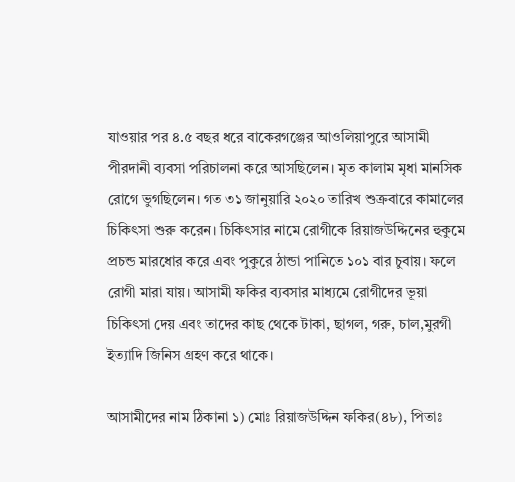যাওয়ার পর ৪.৫ বছর ধরে বাকেরগঞ্জের আওলিয়াপুরে আসামী পীরদানী ব্যবসা পরিচালনা করে আসছিলেন। মৃত কালাম মৃধা মানসিক রোগে ভুগছিলেন। গত ৩১ জানুয়ারি ২০২০ তারিখ শুক্রবারে কামালের চিকিৎসা শুরু করেন। চিকিৎসার নামে রোগীকে রিয়াজউদ্দিনের হুকুমে প্রচন্ড মারধোর করে এবং পুকুরে ঠান্ডা পানিতে ১০১ বার চুবায়। ফলে রোগী মারা যায়। আসামী ফকির ব্যবসার মাধ্যমে রোগীদের ভূয়া চিকিৎসা দেয় এবং তাদের কাছ থেকে টাকা, ছাগল, গরু, চাল,মুরগী ইত্যাদি জিনিস গ্রহণ করে থাকে।

আসামীদের নাম ঠিকানা ১) মোঃ রিয়াজউদ্দিন ফকির(৪৮), পিতাঃ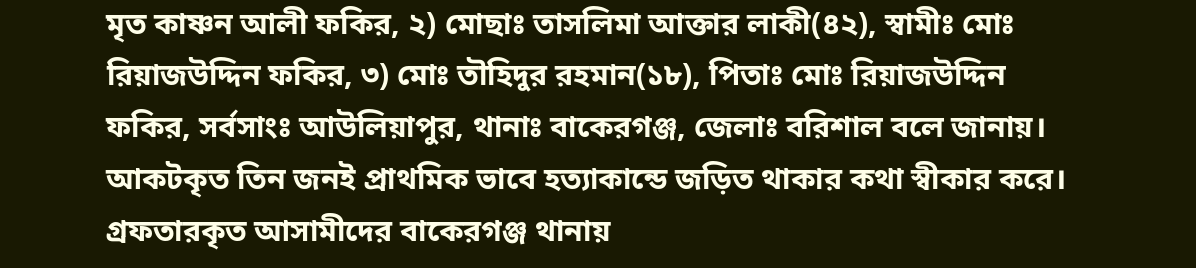মৃত কাষ্ণন আলী ফকির, ২) মোছাঃ তাসলিমা আক্তার লাকী(৪২), স্বামীঃ মোঃ রিয়াজউদ্দিন ফকির, ৩) মোঃ তৗহিদুর রহমান(১৮), পিতাঃ মোঃ রিয়াজউদ্দিন ফকির, সর্বসাংঃ আউলিয়াপুর, থানাঃ বাকেরগঞ্জ, জেলাঃ বরিশাল বলে জানায়। আকটকৃত তিন জনই প্রাথমিক ভাবে হত্যাকান্ডে জড়িত থাকার কথা স্বীকার করে। গ্রফতারকৃত আসামীদের বাকেরগঞ্জ থানায়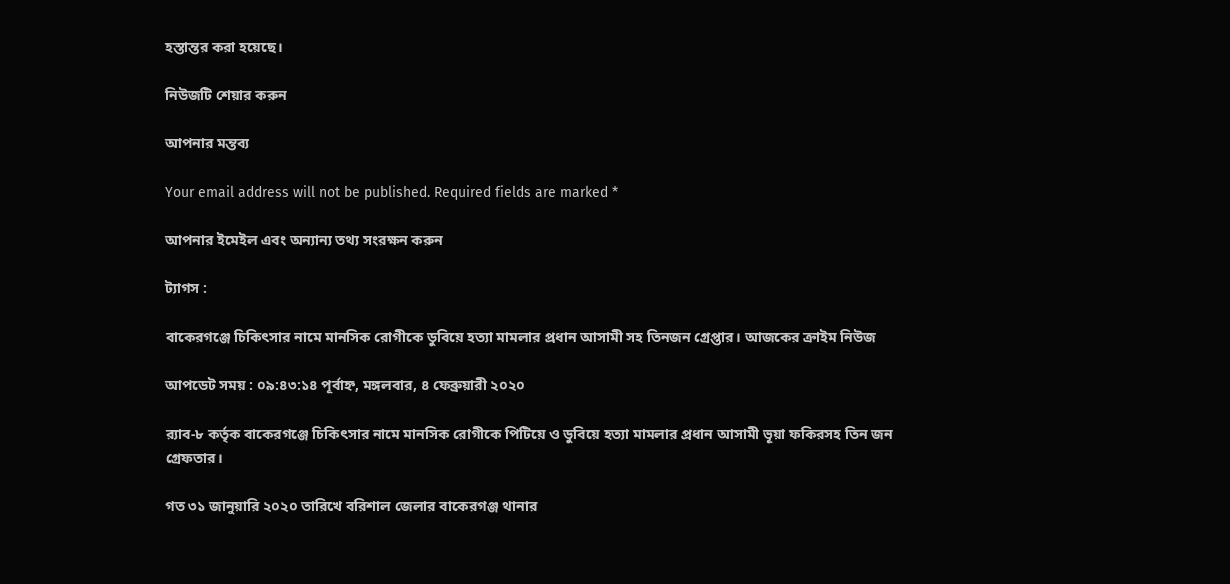হস্তান্তর করা হয়েছে।

নিউজটি শেয়ার করুন

আপনার মন্তব্য

Your email address will not be published. Required fields are marked *

আপনার ইমেইল এবং অন্যান্য তথ্য সংরক্ষন করুন

ট্যাগস :

বাকেরগঞ্জে চিকিৎসার নামে মানসিক রোগীকে ডুবিয়ে হত্যা মামলার প্রধান আসামী সহ তিনজন গ্রেপ্তার। আজকের ক্রাইম নিউজ

আপডেট সময় : ০৯:৪৩:১৪ পূর্বাহ্ন, মঙ্গলবার, ৪ ফেব্রুয়ারী ২০২০

র‌্যাব-৮ কর্তৃক বাকেরগঞ্জে চিকিৎসার নামে মানসিক রোগীকে পিটিয়ে ও ডুবিয়ে হত্যা মামলার প্রধান আসামী ভূয়া ফকিরসহ তিন জন গ্রেফতার।

গত ৩১ জানুয়ারি ২০২০ তারিখে বরিশাল জেলার বাকেরগঞ্জ থানার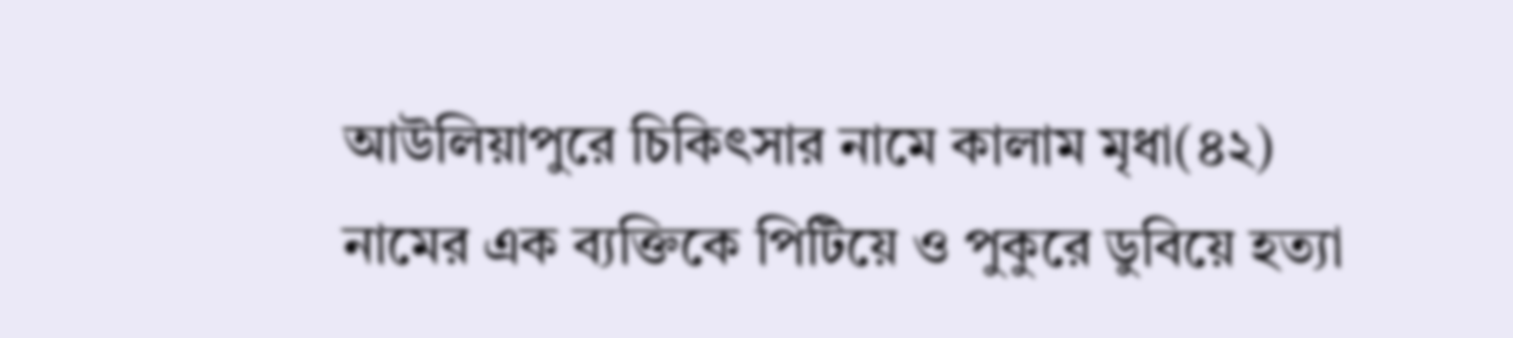আউলিয়াপুরে চিকিৎসার নামে কালাম মৃধা(৪২) নামের এক ব্যক্তিকে পিটিয়ে ও পুকুরে ডুবিয়ে হত্যা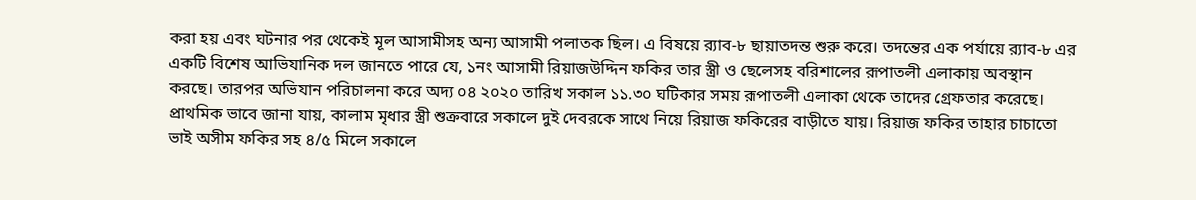করা হয় এবং ঘটনার পর থেকেই মূল আসামীসহ অন্য আসামী পলাতক ছিল। এ বিষয়ে র‌্যাব-৮ ছায়াতদন্ত শুরু করে। তদন্তের এক পর্যায়ে র‌্যাব-৮ এর একটি বিশেষ আভিযানিক দল জানতে পারে যে, ১নং আসামী রিয়াজউদ্দিন ফকির তার স্ত্রী ও ছেলেসহ বরিশালের রূপাতলী এলাকায় অবস্থান করছে। তারপর অভিযান পরিচালনা করে অদ্য ০৪ ২০২০ তারিখ সকাল ১১.৩০ ঘটিকার সময় রূপাতলী এলাকা থেকে তাদের গ্রেফতার করেছে। প্রাথমিক ভাবে জানা যায়, কালাম মৃধার স্ত্রী শুক্রবারে সকালে দুই দেবরকে সাথে নিয়ে রিয়াজ ফকিরের বাড়ীতে যায়। রিয়াজ ফকির তাহার চাচাতো ভাই অসীম ফকির সহ ৪/৫ মিলে সকালে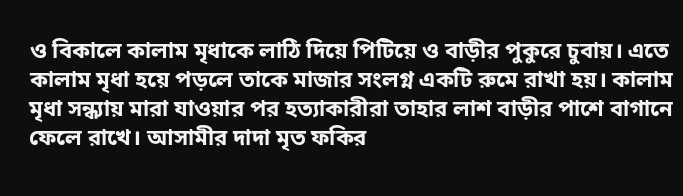ও বিকালে কালাম মৃধাকে লাঠি দিয়ে পিটিয়ে ও বাড়ীর পুকুরে চুবায়। এতে কালাম মৃধা হয়ে পড়লে তাকে মাজার সংলগ্ন একটি রুমে রাখা হয়। কালাম মৃধা সন্ধ্যায় মারা যাওয়ার পর হত্যাকারীরা তাহার লাশ বাড়ীর পাশে বাগানে ফেলে রাখে। আসামীর দাদা মৃত ফকির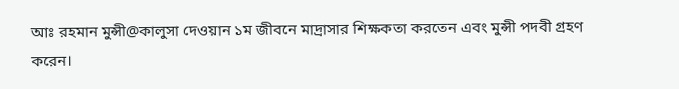আঃ রহমান মুন্সী@কালুসা দেওয়ান ১ম জীবনে মাদ্রাসার শিক্ষকতা করতেন এবং মুন্সী পদবী গ্রহণ করেন।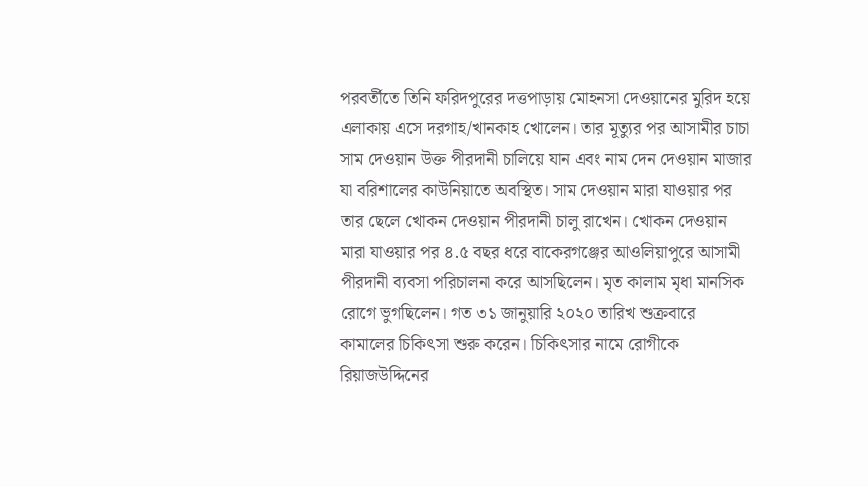পরবর্তীতে তিনি ফরিদপুরের দত্তপাড়ায় মোহনসা দেওয়ানের মুরিদ হয়ে এলাকায় এসে দরগাহ/খানকাহ খোলেন। তার মূত্যুর পর আসামীর চাচা সাম দেওয়ান উক্ত পীরদানী চালিয়ে যান এবং নাম দেন দেওয়ান মাজার যা বরিশালের কাউনিয়াতে অবস্থিত। সাম দেওয়ান মারা যাওয়ার পর তার ছেলে খোকন দেওয়ান পীরদানী চালু রাখেন। খোকন দেওয়ান মারা যাওয়ার পর ৪.৫ বছর ধরে বাকেরগঞ্জের আওলিয়াপুরে আসামী পীরদানী ব্যবসা পরিচালনা করে আসছিলেন। মৃত কালাম মৃধা মানসিক রোগে ভুগছিলেন। গত ৩১ জানুয়ারি ২০২০ তারিখ শুক্রবারে কামালের চিকিৎসা শুরু করেন। চিকিৎসার নামে রোগীকে রিয়াজউদ্দিনের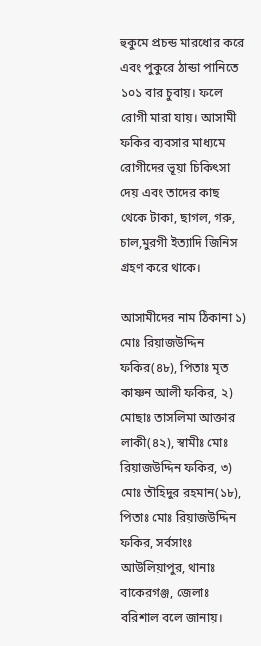হুকুমে প্রচন্ড মারধোর করে এবং পুকুরে ঠান্ডা পানিতে ১০১ বার চুবায়। ফলে রোগী মারা যায়। আসামী ফকির ব্যবসার মাধ্যমে রোগীদের ভূয়া চিকিৎসা দেয় এবং তাদের কাছ থেকে টাকা, ছাগল, গরু, চাল,মুরগী ইত্যাদি জিনিস গ্রহণ করে থাকে।

আসামীদের নাম ঠিকানা ১) মোঃ রিয়াজউদ্দিন ফকির(৪৮), পিতাঃ মৃত কাষ্ণন আলী ফকির, ২) মোছাঃ তাসলিমা আক্তার লাকী(৪২), স্বামীঃ মোঃ রিয়াজউদ্দিন ফকির, ৩) মোঃ তৗহিদুর রহমান(১৮), পিতাঃ মোঃ রিয়াজউদ্দিন ফকির, সর্বসাংঃ আউলিয়াপুর, থানাঃ বাকেরগঞ্জ, জেলাঃ বরিশাল বলে জানায়।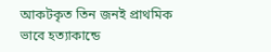আকটকৃত তিন জনই প্রাথমিক ভাবে হত্যাকান্ডে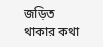জড়িত থাকার কথা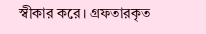স্বীকার করে। গ্রফতারকৃত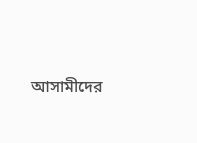আসামীদের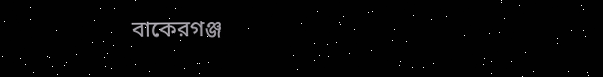বাকেরগঞ্জ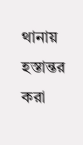থানায় হস্তান্তর করা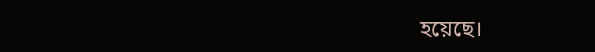হয়েছে।